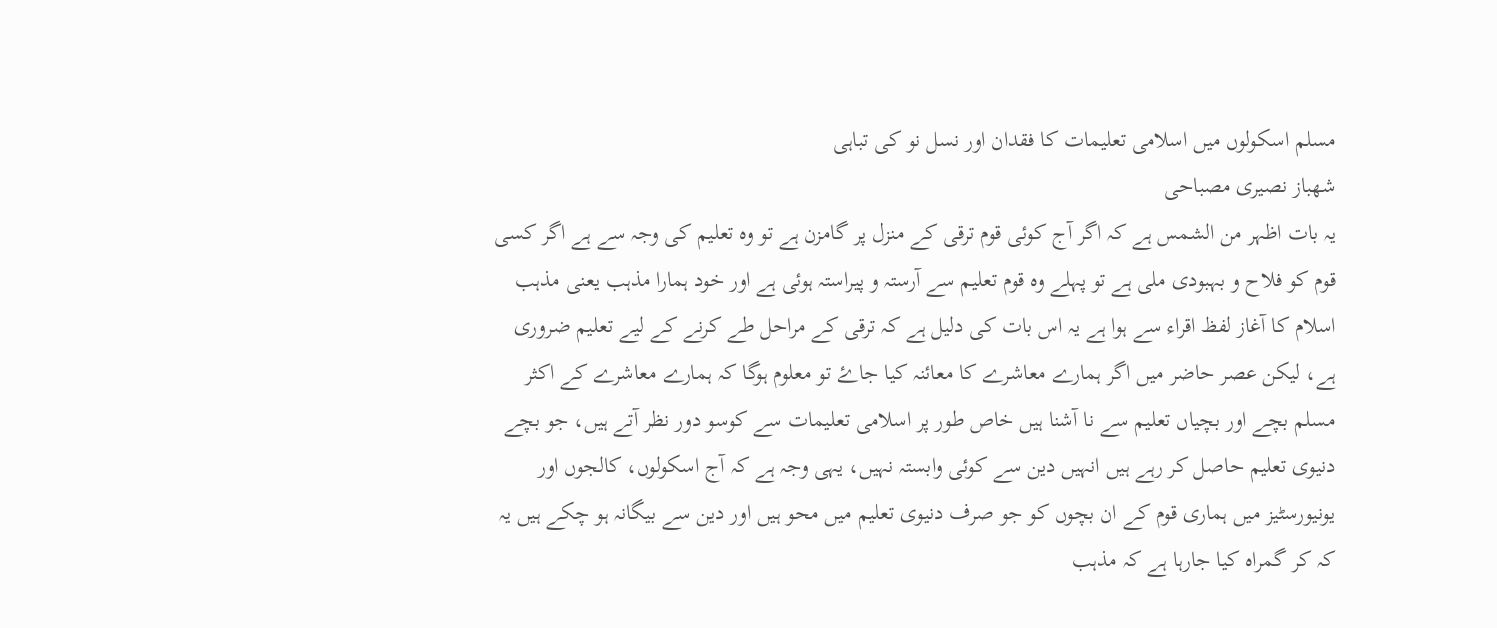مسلم اسکولوں میں اسلامی تعلیمات کا فقدان اور نسل نو کی تباہی
شھباز نصیری مصباحی
یہ بات اظہر من الشمس ہے کہ اگر آج کوئی قوم ترقی کے منزل پر گامزن ہے تو وہ تعلیم کی وجہ سے ہے اگر کسی قوم کو فلاح و بہبودی ملی ہے تو پہلے وہ قوم تعلیم سے آرستہ و پیراستہ ہوئی ہے اور خود ہمارا مذہب یعنی مذہب اسلام کا آغاز لفظ اقراء سے ہوا ہے یہ اس بات کی دلیل ہے کہ ترقی کے مراحل طے کرنے کے لیے تعلیم ضروری ہے، لیکن عصر حاضر میں اگر ہمارے معاشرے کا معائنہ کیا جاۓ تو معلوم ہوگا کہ ہمارے معاشرے کے اکثر مسلم بچے اور بچیاں تعلیم سے نا آشنا ہیں خاص طور پر اسلامی تعلیمات سے کوسو دور نظر آتے ہیں، جو بچے دنیوی تعلیم حاصل کر رہے ہیں انہیں دین سے کوئی وابستہ نہیں، یہی وجہ ہے کہ آج اسکولوں، کالجوں اور یونیورسٹیز میں ہماری قوم کے ان بچوں کو جو صرف دنیوی تعلیم میں محو ہیں اور دین سے بیگانہ ہو چکے ہیں یہ کہ کر گمراہ کیا جارہا ہے کہ مذہب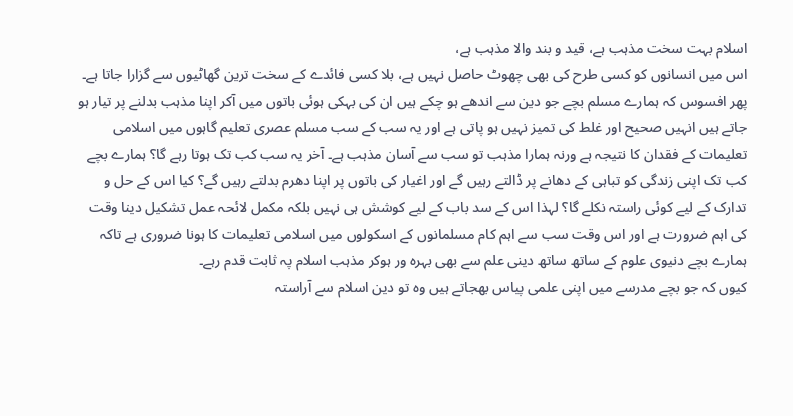اسلام بہت سخت مذہب ہے، قید و بند والا مذہب ہے،
اس میں انسانوں کو کسی طرح کی بھی چھوٹ حاصل نہیں ہے، بلا کسی فائدے کے سخت ترین گھاٹیوں سے گزارا جاتا ہے۔
پھر افسوس کہ ہمارے مسلم بچے جو دین سے اندھے ہو چکے ہیں ان کی بہکی ہوئی باتوں میں آکر اپنا مذہب بدلنے پر تیار ہو جاتے ہیں انہیں صحیح اور غلط کی تمیز نہیں ہو پاتی ہے اور یہ سب کے سب مسلم عصری تعلیم گاہوں میں اسلامی تعلیمات کے فقدان کا نتیجہ ہے ورنہ ہمارا مذہب تو سب سے آسان مذہب ہے۔ آخر یہ سب کب تک ہوتا رہے گا؟ ہمارے بچے کب تک اپنی زندگی کو تباہی کے دھانے پر ڈالتے رہیں گے اور اغیار کی باتوں پر اپنا دھرم بدلتے رہیں گے؟ کیا اس کے حل و تدارک کے لیے کوئی راستہ نکلے گا؟ لہذا اس کے سد باب کے لیے کوشش ہی نہیں بلکہ مکمل لائحہ عمل تشکیل دینا وقت کی اہم ضرورت ہے اور اس وقت سب سے اہم کام مسلمانوں کے اسکولوں میں اسلامی تعلیمات کا ہونا ضروری ہے تاکہ ہمارے بچے دنیوی علوم کے ساتھ ساتھ دینی علم سے بھی بہرہ ور ہوکر مذہب اسلام پہ ثابت قدم رہے۔
کیوں کہ جو بچے مدرسے میں اپنی علمی پیاس بھجاتے ہیں وہ تو دین اسلام سے آراستہ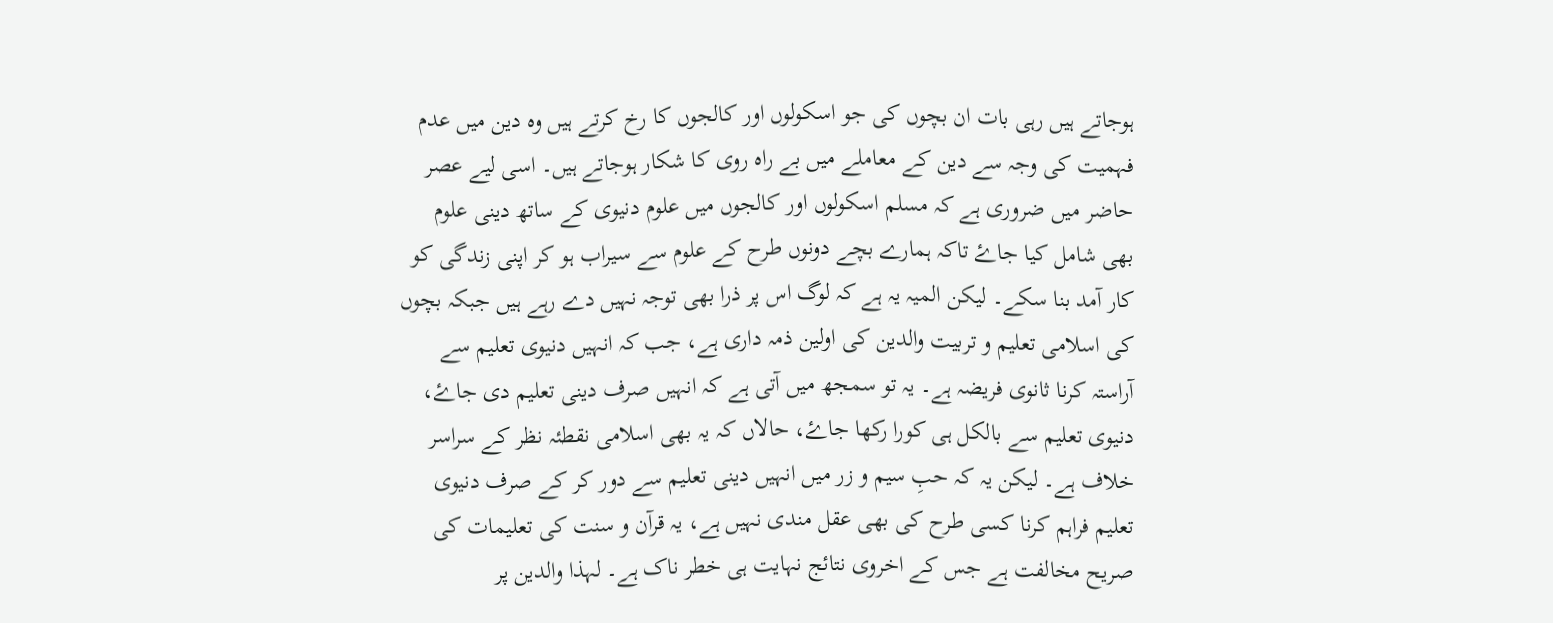ہوجاتے ہیں رہی بات ان بچوں کی جو اسکولوں اور کالجوں کا رخ کرتے ہیں وہ دین میں عدم فہمیت کی وجہ سے دین کے معاملے میں بے راہ روی کا شکار ہوجاتے ہیں۔ اسی لیے عصر حاضر میں ضروری ہے کہ مسلم اسکولوں اور کالجوں میں علوم دنیوی کے ساتھ دینی علوم بھی شامل کیا جاۓ تاکہ ہمارے بچے دونوں طرح کے علوم سے سیراب ہو کر اپنی زندگی کو کار آمد بنا سکے۔ لیکن المیہ یہ ہے کہ لوگ اس پر ذرا بھی توجہ نہیں دے رہے ہیں جبکہ بچوں کی اسلامی تعلیم و تربیت والدین کی اولین ذمہ داری ہے، جب کہ انہیں دنیوی تعلیم سے آراستہ کرنا ثانوی فریضہ ہے۔ یہ تو سمجھ میں آتی ہے کہ انہیں صرف دینی تعلیم دی جاۓ، دنیوی تعلیم سے بالکل ہی کورا رکھا جاۓ، حالاں کہ یہ بھی اسلامی نقطئہ نظر کے سراسر خلاف ہے۔ لیکن یہ کہ حبِ سیم و زر میں انہیں دینی تعلیم سے دور کر کے صرف دنیوی تعلیم فراہم کرنا کسی طرح کی بھی عقل مندی نہیں ہے، یہ قرآن و سنت کی تعلیمات کی صریح مخالفت ہے جس کے اخروی نتائج نہایت ہی خطر ناک ہے۔ لہذا والدین پر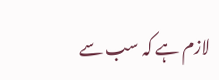لازم ہے کہ سب سے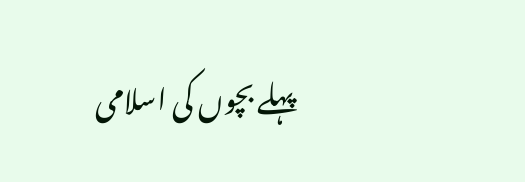پہلے بچوں کی اسلامی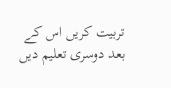تربیت کریں اس کے بعد دوسری تعلیم دیں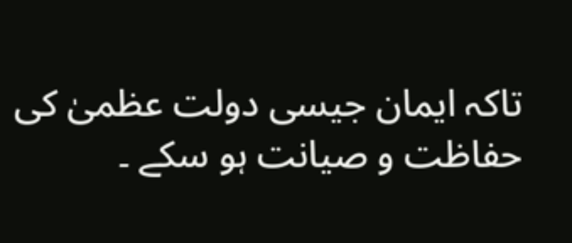تاکہ ایمان جیسی دولت عظمیٰ کی حفاظت و صیانت ہو سکے ۔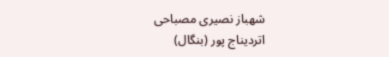شھباز نصیری مصباحی
اتردیناج پور (بنگال)